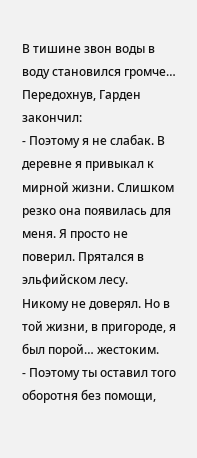В тишине звон воды в воду становился громче…
Передохнув, Гарден закончил:
- Поэтому я не слабак. В деревне я привыкал к мирной жизни. Слишком резко она появилась для меня. Я просто не поверил. Прятался в эльфийском лесу. Никому не доверял. Но в той жизни, в пригороде, я был порой… жестоким.
- Поэтому ты оставил того оборотня без помощи,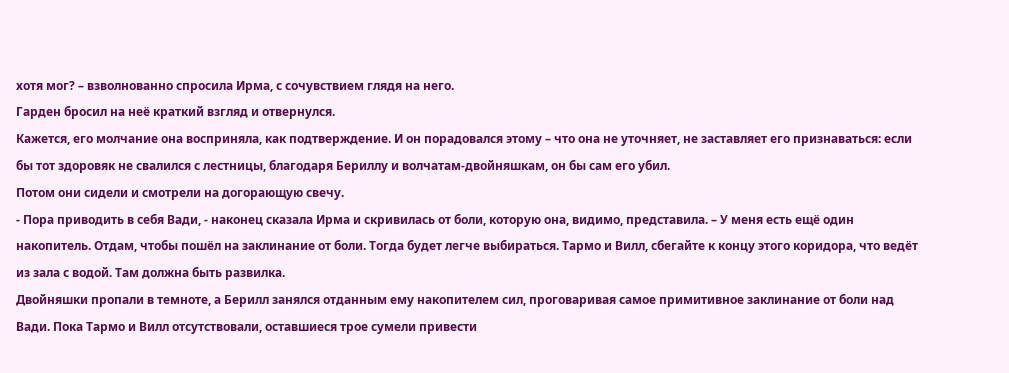хотя мог? – взволнованно спросила Ирма, с сочувствием глядя на него.
Гарден бросил на неё краткий взгляд и отвернулся.
Кажется, его молчание она восприняла, как подтверждение. И он порадовался этому – что она не уточняет, не заставляет его признаваться: если бы тот здоровяк не свалился с лестницы, благодаря Бериллу и волчатам-двойняшкам, он бы сам его убил.
Потом они сидели и смотрели на догорающую свечу.
- Пора приводить в себя Вади, - наконец сказала Ирма и скривилась от боли, которую она, видимо, представила. – У меня есть ещё один накопитель. Отдам, чтобы пошёл на заклинание от боли. Тогда будет легче выбираться. Тармо и Вилл, сбегайте к концу этого коридора, что ведёт из зала с водой. Там должна быть развилка.
Двойняшки пропали в темноте, а Берилл занялся отданным ему накопителем сил, проговаривая самое примитивное заклинание от боли над Вади. Пока Тармо и Вилл отсутствовали, оставшиеся трое сумели привести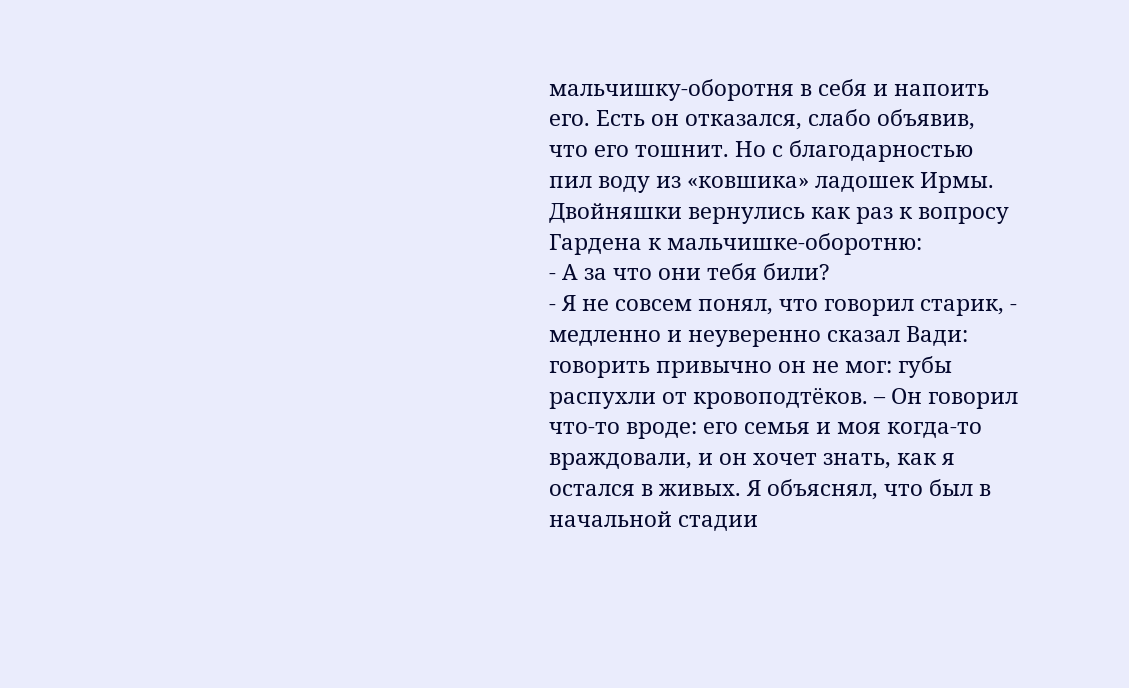мальчишку-оборотня в себя и напоить его. Есть он отказался, слабо объявив, что его тошнит. Но с благодарностью пил воду из «ковшика» ладошек Ирмы.
Двойняшки вернулись как раз к вопросу Гардена к мальчишке-оборотню:
- А за что они тебя били?
- Я не совсем понял, что говорил старик, - медленно и неуверенно сказал Вади: говорить привычно он не мог: губы распухли от кровоподтёков. – Он говорил что-то вроде: его семья и моя когда-то враждовали, и он хочет знать, как я остался в живых. Я объяснял, что был в начальной стадии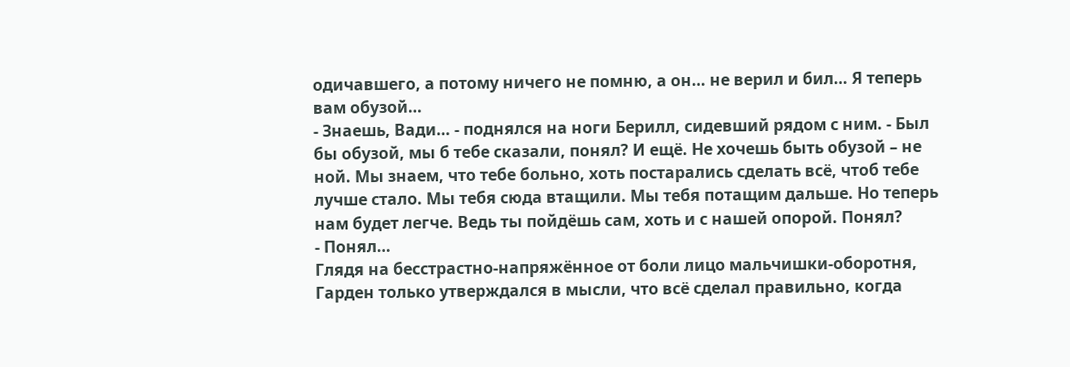одичавшего, а потому ничего не помню, а он… не верил и бил… Я теперь вам обузой…
- Знаешь, Вади… - поднялся на ноги Берилл, сидевший рядом с ним. - Был бы обузой, мы б тебе сказали, понял? И ещё. Не хочешь быть обузой – не ной. Мы знаем, что тебе больно, хоть постарались сделать всё, чтоб тебе лучше стало. Мы тебя сюда втащили. Мы тебя потащим дальше. Но теперь нам будет легче. Ведь ты пойдёшь сам, хоть и с нашей опорой. Понял?
- Понял…
Глядя на бесстрастно-напряжённое от боли лицо мальчишки-оборотня, Гарден только утверждался в мысли, что всё сделал правильно, когда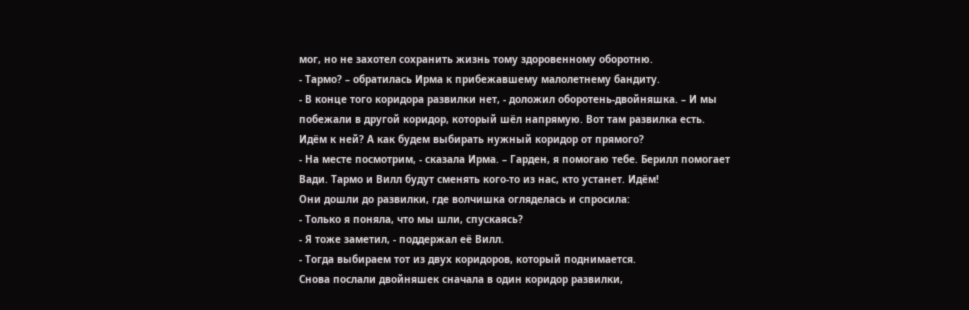мог, но не захотел сохранить жизнь тому здоровенному оборотню.
- Тармо? – обратилась Ирма к прибежавшему малолетнему бандиту.
- В конце того коридора развилки нет, - доложил оборотень-двойняшка. – И мы побежали в другой коридор, который шёл напрямую. Вот там развилка есть. Идём к ней? А как будем выбирать нужный коридор от прямого?
- На месте посмотрим, - сказала Ирма. – Гарден, я помогаю тебе. Берилл помогает Вади. Тармо и Вилл будут сменять кого-то из нас, кто устанет. Идём!
Они дошли до развилки, где волчишка огляделась и спросила:
- Только я поняла, что мы шли, спускаясь?
- Я тоже заметил, - поддержал её Вилл.
- Тогда выбираем тот из двух коридоров, который поднимается.
Снова послали двойняшек сначала в один коридор развилки,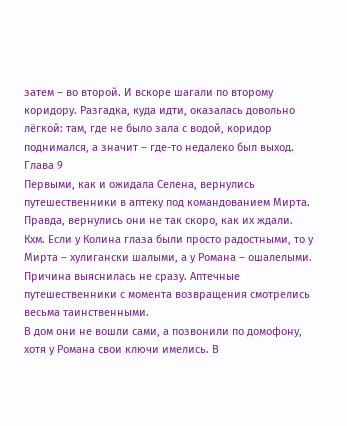затем – во второй. И вскоре шагали по второму коридору. Разгадка, куда идти, оказалась довольно лёгкой: там, где не было зала с водой, коридор поднимался, а значит – где-то недалеко был выход.
Глава 9
Первыми, как и ожидала Селена, вернулись путешественники в аптеку под командованием Мирта. Правда, вернулись они не так скоро, как их ждали.
Кхм. Если у Колина глаза были просто радостными, то у Мирта – хулигански шалыми, а у Романа – ошалелыми.
Причина выяснилась не сразу. Аптечные путешественники с момента возвращения смотрелись весьма таинственными.
В дом они не вошли сами, а позвонили по домофону, хотя у Романа свои ключи имелись. В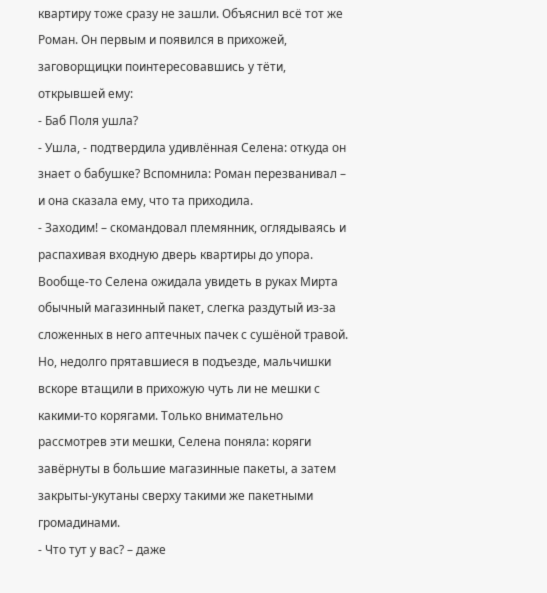квартиру тоже сразу не зашли. Объяснил всё тот же Роман. Он первым и появился в прихожей, заговорщицки поинтересовавшись у тёти, открывшей ему:
- Баб Поля ушла?
- Ушла, - подтвердила удивлённая Селена: откуда он знает о бабушке? Вспомнила: Роман перезванивал – и она сказала ему, что та приходила.
- Заходим! – скомандовал племянник, оглядываясь и распахивая входную дверь квартиры до упора.
Вообще-то Селена ожидала увидеть в руках Мирта обычный магазинный пакет, слегка раздутый из-за сложенных в него аптечных пачек с сушёной травой.
Но, недолго прятавшиеся в подъезде, мальчишки вскоре втащили в прихожую чуть ли не мешки с какими-то корягами. Только внимательно рассмотрев эти мешки, Селена поняла: коряги завёрнуты в большие магазинные пакеты, а затем закрыты-укутаны сверху такими же пакетными громадинами.
- Что тут у вас? – даже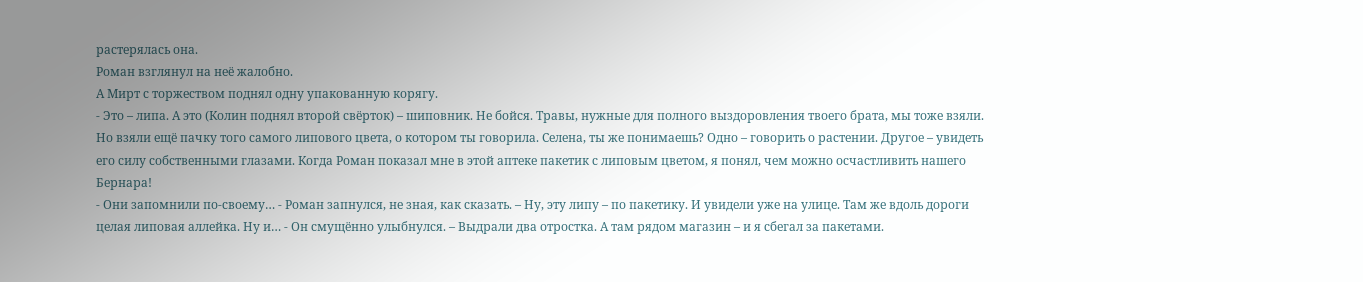растерялась она.
Роман взглянул на неё жалобно.
А Мирт с торжеством поднял одну упакованную корягу.
- Это – липа. А это (Колин поднял второй свёрток) – шиповник. Не бойся. Травы, нужные для полного выздоровления твоего брата, мы тоже взяли. Но взяли ещё пачку того самого липового цвета, о котором ты говорила. Селена, ты же понимаешь? Одно – говорить о растении. Другое – увидеть его силу собственными глазами. Когда Роман показал мне в этой аптеке пакетик с липовым цветом, я понял, чем можно осчастливить нашего Бернара!
- Они запомнили по-своему… - Роман запнулся, не зная, как сказать. – Ну, эту липу – по пакетику. И увидели уже на улице. Там же вдоль дороги целая липовая аллейка. Ну и… - Он смущённо улыбнулся. – Выдрали два отростка. А там рядом магазин – и я сбегал за пакетами.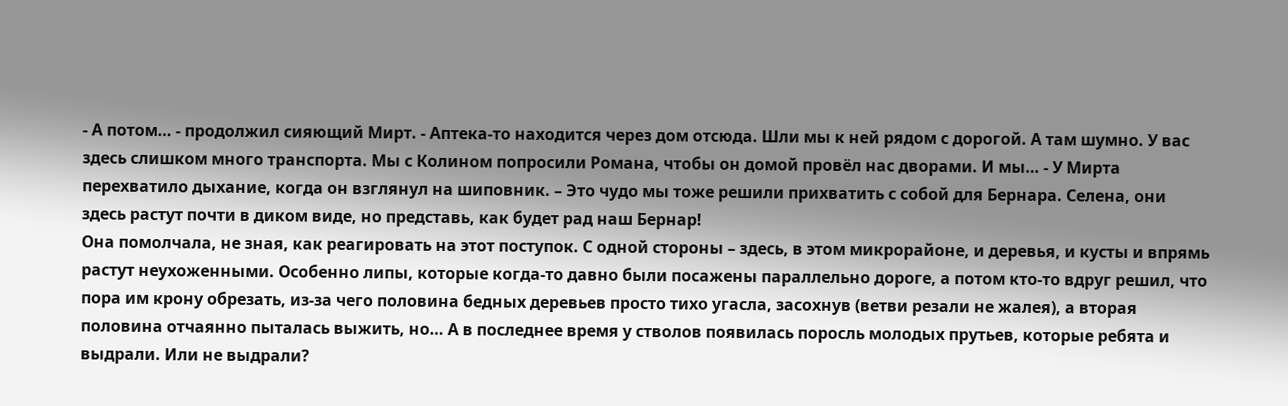- А потом… - продолжил сияющий Мирт. - Аптека-то находится через дом отсюда. Шли мы к ней рядом с дорогой. А там шумно. У вас здесь слишком много транспорта. Мы с Колином попросили Романа, чтобы он домой провёл нас дворами. И мы… - У Мирта перехватило дыхание, когда он взглянул на шиповник. – Это чудо мы тоже решили прихватить с собой для Бернара. Селена, они здесь растут почти в диком виде, но представь, как будет рад наш Бернар!
Она помолчала, не зная, как реагировать на этот поступок. С одной стороны – здесь, в этом микрорайоне, и деревья, и кусты и впрямь растут неухоженными. Особенно липы, которые когда-то давно были посажены параллельно дороге, а потом кто-то вдруг решил, что пора им крону обрезать, из-за чего половина бедных деревьев просто тихо угасла, засохнув (ветви резали не жалея), а вторая половина отчаянно пыталась выжить, но… А в последнее время у стволов появилась поросль молодых прутьев, которые ребята и выдрали. Или не выдрали?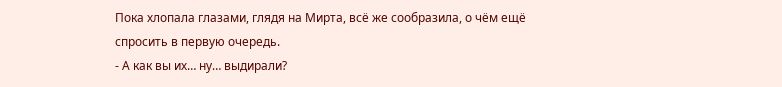Пока хлопала глазами, глядя на Мирта, всё же сообразила, о чём ещё спросить в первую очередь.
- А как вы их… ну… выдирали?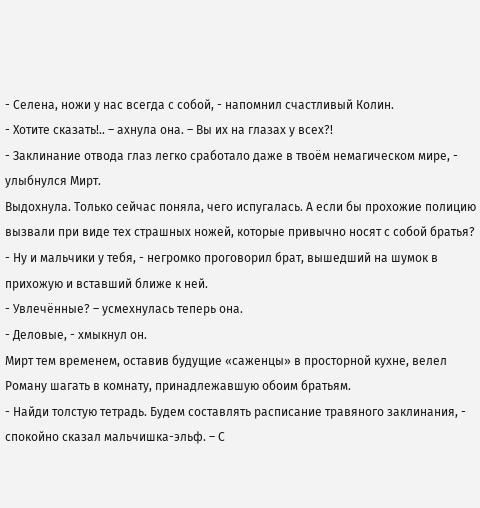- Селена, ножи у нас всегда с собой, - напомнил счастливый Колин.
- Хотите сказать!.. – ахнула она. – Вы их на глазах у всех?!
- Заклинание отвода глаз легко сработало даже в твоём немагическом мире, - улыбнулся Мирт.
Выдохнула. Только сейчас поняла, чего испугалась. А если бы прохожие полицию вызвали при виде тех страшных ножей, которые привычно носят с собой братья?
- Ну и мальчики у тебя, - негромко проговорил брат, вышедший на шумок в прихожую и вставший ближе к ней.
- Увлечённые? – усмехнулась теперь она.
- Деловые, - хмыкнул он.
Мирт тем временем, оставив будущие «саженцы» в просторной кухне, велел Роману шагать в комнату, принадлежавшую обоим братьям.
- Найди толстую тетрадь. Будем составлять расписание травяного заклинания, - спокойно сказал мальчишка-эльф. – С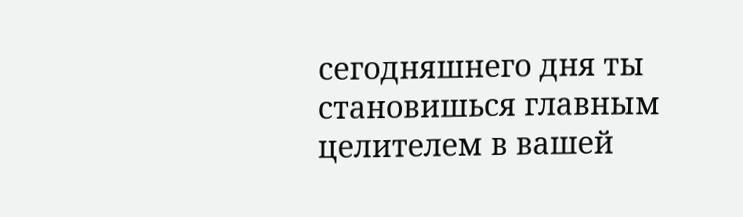сегодняшнего дня ты становишься главным целителем в вашей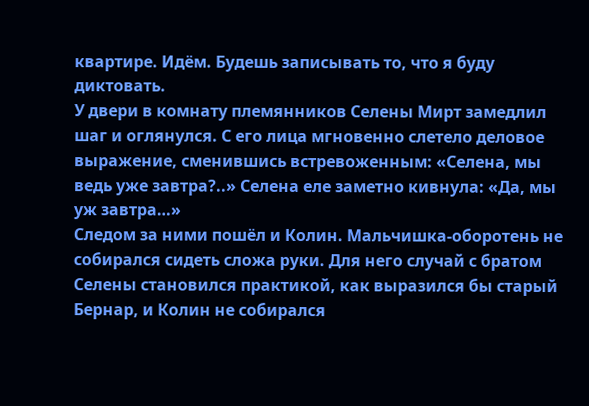квартире. Идём. Будешь записывать то, что я буду диктовать.
У двери в комнату племянников Селены Мирт замедлил шаг и оглянулся. С его лица мгновенно слетело деловое выражение, сменившись встревоженным: «Селена, мы ведь уже завтра?..» Селена еле заметно кивнула: «Да, мы уж завтра…»
Следом за ними пошёл и Колин. Мальчишка-оборотень не собирался сидеть сложа руки. Для него случай с братом Селены становился практикой, как выразился бы старый Бернар, и Колин не собирался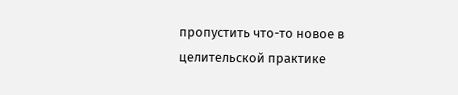пропустить что-то новое в целительской практике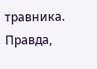травника. Правда,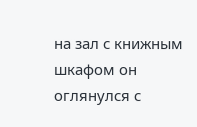на зал с книжным шкафом он оглянулся с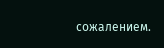сожалением.